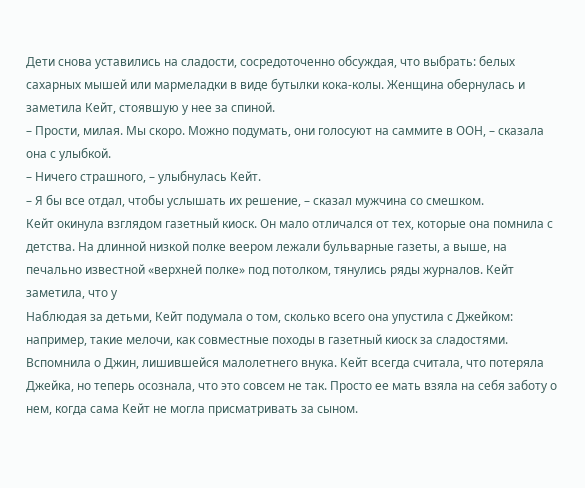Дети снова уставились на сладости, сосредоточенно обсуждая, что выбрать: белых сахарных мышей или мармеладки в виде бутылки кока-колы. Женщина обернулась и заметила Кейт, стоявшую у нее за спиной.
– Прости, милая. Мы скоро. Можно подумать, они голосуют на саммите в ООН, – сказала она с улыбкой.
– Ничего страшного, – улыбнулась Кейт.
– Я бы все отдал, чтобы услышать их решение, – сказал мужчина со смешком.
Кейт окинула взглядом газетный киоск. Он мало отличался от тех, которые она помнила с детства. На длинной низкой полке веером лежали бульварные газеты, а выше, на печально известной «верхней полке» под потолком, тянулись ряды журналов. Кейт заметила, что у
Наблюдая за детьми, Кейт подумала о том, сколько всего она упустила с Джейком: например, такие мелочи, как совместные походы в газетный киоск за сладостями. Вспомнила о Джин, лишившейся малолетнего внука. Кейт всегда считала, что потеряла Джейка, но теперь осознала, что это совсем не так. Просто ее мать взяла на себя заботу о нем, когда сама Кейт не могла присматривать за сыном.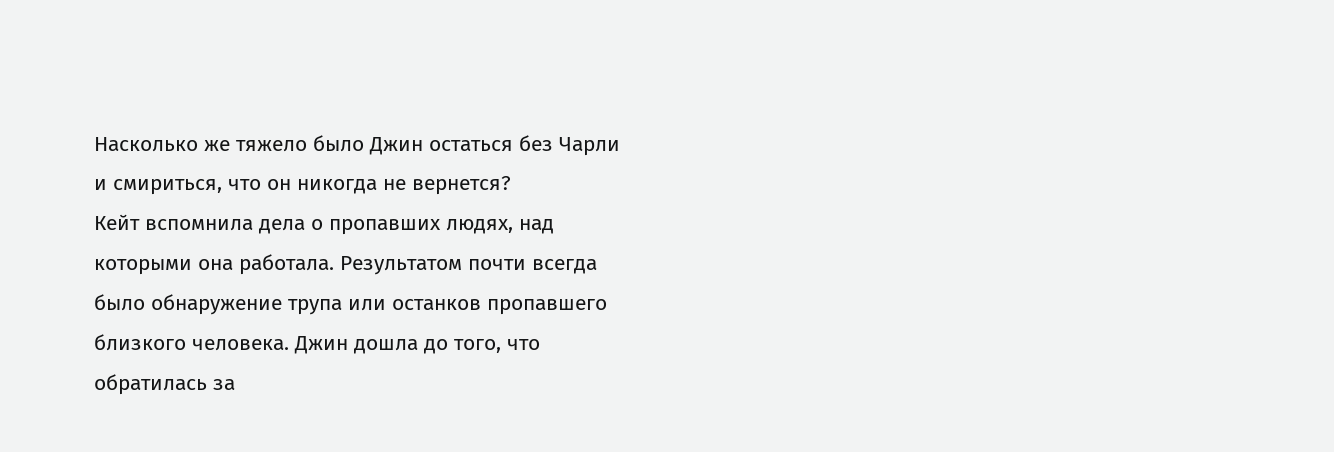Насколько же тяжело было Джин остаться без Чарли и смириться, что он никогда не вернется?
Кейт вспомнила дела о пропавших людях, над которыми она работала. Результатом почти всегда было обнаружение трупа или останков пропавшего близкого человека. Джин дошла до того, что обратилась за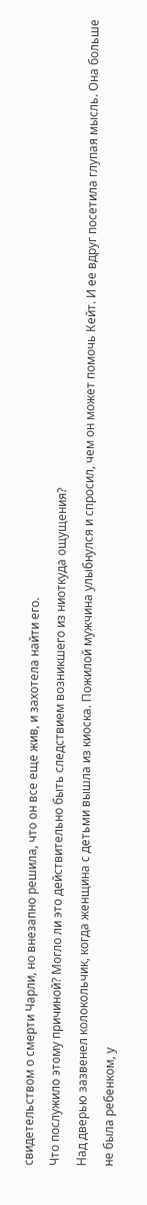свидетельством о смерти Чарли, но внезапно решила, что он все еще жив, и захотела найти его.
Что послужило этому причиной? Могло ли это действительно быть следствием возникшего из ниоткуда ощущения?
Над дверью зазвенел колокольчик, когда женщина с детьми вышла из киоска. Пожилой мужчина улыбнулся и спросил, чем он может помочь Кейт. И ее вдруг посетила глупая мысль. Она больше не была ребенком, у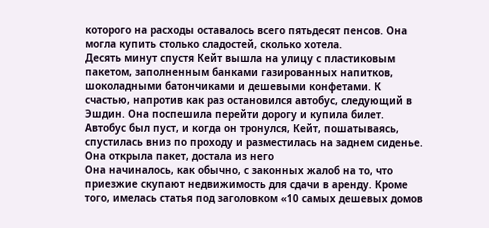которого на расходы оставалось всего пятьдесят пенсов. Она могла купить столько сладостей, сколько хотела.
Десять минут спустя Кейт вышла на улицу с пластиковым пакетом, заполненным банками газированных напитков, шоколадными батончиками и дешевыми конфетами. К счастью, напротив как раз остановился автобус, следующий в Эшдин. Она поспешила перейти дорогу и купила билет.
Автобус был пуст, и когда он тронулся, Кейт, пошатываясь, спустилась вниз по проходу и разместилась на заднем сиденье. Она открыла пакет, достала из него
Она начиналось, как обычно, с законных жалоб на то, что приезжие скупают недвижимость для сдачи в аренду. Кроме того, имелась статья под заголовком «10 самых дешевых домов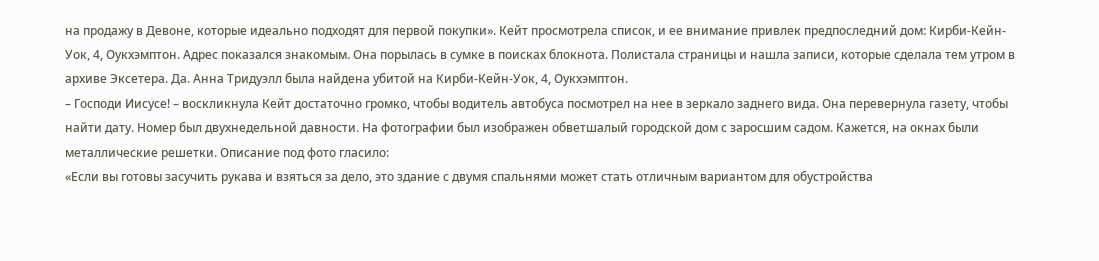на продажу в Девоне, которые идеально подходят для первой покупки». Кейт просмотрела список, и ее внимание привлек предпоследний дом: Кирби-Кейн-Уок, 4, Оукхэмптон. Адрес показался знакомым. Она порылась в сумке в поисках блокнота. Полистала страницы и нашла записи, которые сделала тем утром в архиве Эксетера. Да. Анна Тридуэлл была найдена убитой на Кирби-Кейн-Уок, 4, Оукхэмптон.
– Господи Иисусе! – воскликнула Кейт достаточно громко, чтобы водитель автобуса посмотрел на нее в зеркало заднего вида. Она перевернула газету, чтобы найти дату. Номер был двухнедельной давности. На фотографии был изображен обветшалый городской дом с заросшим садом. Кажется, на окнах были металлические решетки. Описание под фото гласило:
«Если вы готовы засучить рукава и взяться за дело, это здание с двумя спальнями может стать отличным вариантом для обустройства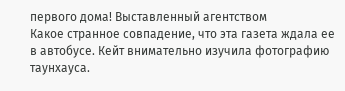первого дома! Выставленный агентством
Какое странное совпадение, что эта газета ждала ее в автобусе. Кейт внимательно изучила фотографию таунхауса.